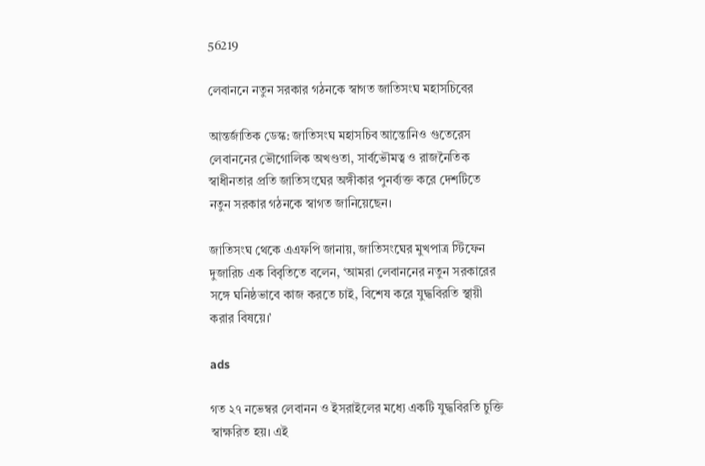56219

লেবাননে নতুন সরকার গঠনকে স্বাগত জাতিসংঘ মহাসচিবের

আন্তর্জাতিক ডেস্ক: জাতিসংঘ মহাসচিব আন্তোনিও গুতেরেস লেবাননের ভৌগোলিক অখণ্ডতা, সার্বভৌমত্ব ও রাজনৈতিক স্বাধীনতার প্রতি জাতিসংঘের অঙ্গীকার পুনর্ব্যক্ত করে দেশটিতে নতুন সরকার গঠনকে স্বাগত জানিয়েছেন।

জাতিসংঘ থেকে এএফপি জানায়, জাতিসংঘের মুখপাত্র স্টিফেন দুজারিচ এক বিবৃতিতে বলেন, ‘আমরা লেবাননের নতুন সরকারের সঙ্গে ঘনিষ্ঠভাবে কাজ করতে চাই, বিশেষ করে যুদ্ধবিরতি স্থায়ী করার বিষয়ে।’

ads

গত ২৭ নভেম্বর লেবানন ও ইসরাইলের মধ্যে একটি যুদ্ধবিরতি চুক্তি স্বাক্ষরিত হয়। এই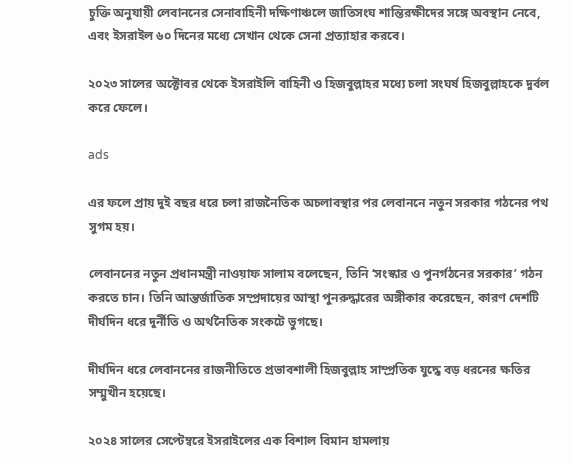চুক্তি অনুযায়ী লেবাননের সেনাবাহিনী দক্ষিণাঞ্চলে জাতিসংঘ শান্তিরক্ষীদের সঙ্গে অবস্থান নেবে, এবং ইসরাইল ৬০ দিনের মধ্যে সেখান থেকে সেনা প্রত্যাহার করবে।

২০২৩ সালের অক্টোবর থেকে ইসরাইলি বাহিনী ও হিজবুল্লাহর মধ্যে চলা সংঘর্ষ হিজবুল্লাহকে দুর্বল করে ফেলে।

ads

এর ফলে প্রায় দুই বছর ধরে চলা রাজনৈতিক অচলাবস্থার পর লেবাননে নতুন সরকার গঠনের পথ সুগম হয়।

লেবাননের নতুন প্রধানমন্ত্রী নাওয়াফ সালাম বলেছেন, তিনি ‘সংস্কার ও পুনর্গঠনের সরকার’ গঠন করতে চান। তিনি আন্তর্জাতিক সম্প্রদায়ের আস্থা পুনরুদ্ধারের অঙ্গীকার করেছেন, কারণ দেশটি দীর্ঘদিন ধরে দুর্নীতি ও অর্থনৈতিক সংকটে ভুগছে।

দীর্ঘদিন ধরে লেবাননের রাজনীতিতে প্রভাবশালী হিজবুল্লাহ সাম্প্রতিক যুদ্ধে বড় ধরনের ক্ষতির সম্মুখীন হয়েছে।

২০২৪ সালের সেপ্টেম্বরে ইসরাইলের এক বিশাল বিমান হামলায়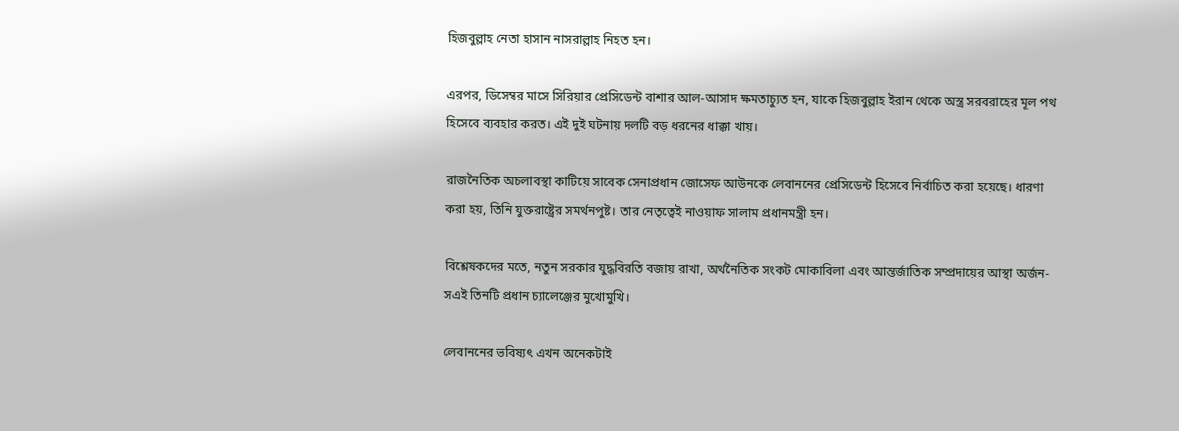হিজবুল্লাহ নেতা হাসান নাসরাল্লাহ নিহত হন।

এরপর, ডিসেম্বর মাসে সিরিয়ার প্রেসিডেন্ট বাশার আল-আসাদ ক্ষমতাচ্যুত হন, যাকে হিজবুল্লাহ ইরান থেকে অস্ত্র সরবরাহের মূল পথ হিসেবে ব্যবহার করত। এই দুই ঘটনায় দলটি বড় ধরনের ধাক্কা খায়।

রাজনৈতিক অচলাবস্থা কাটিয়ে সাবেক সেনাপ্রধান জোসেফ আউনকে লেবাননের প্রেসিডেন্ট হিসেবে নির্বাচিত করা হয়েছে। ধারণা করা হয়, তিনি যুক্তরাষ্ট্রের সমর্থনপুষ্ট। তার নেতৃত্বেই নাওয়াফ সালাম প্রধানমন্ত্রী হন।

বিশ্লেষকদের মতে, নতুন সরকার যুদ্ধবিরতি বজায় রাখা, অর্থনৈতিক সংকট মোকাবিলা এবং আন্তর্জাতিক সম্প্রদায়ের আস্থা অর্জন- সএই তিনটি প্রধান চ্যালেঞ্জের মুখোমুখি।

লেবাননের ভবিষ্যৎ এখন অনেকটাই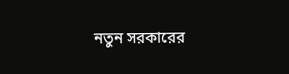নতুন সরকারের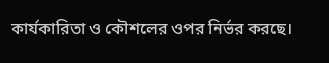কার্যকারিতা ও কৌশলের ওপর নির্ভর করছে।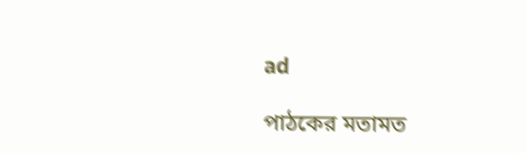ad

পাঠকের মতামত